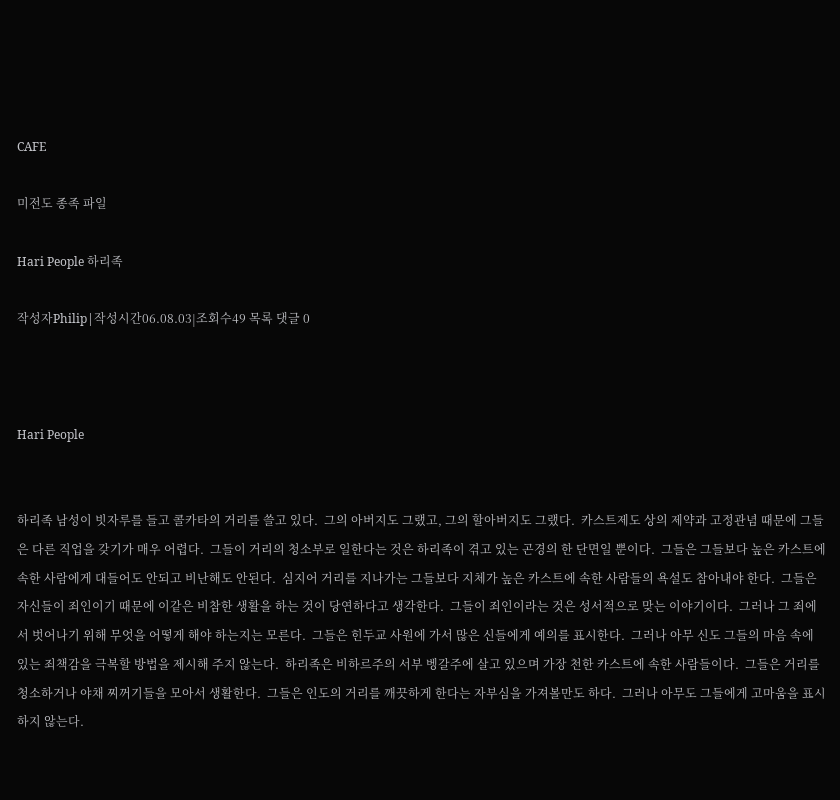CAFE

미전도 종족 파일

Hari People 하리족

작성자Philip|작성시간06.08.03|조회수49 목록 댓글 0



Hari People


하리족 남성이 빗자루를 들고 콜카타의 거리를 쓸고 있다.  그의 아버지도 그랬고, 그의 할아버지도 그랬다.  카스트제도 상의 제약과 고정관념 때문에 그들은 다른 직업을 갖기가 매우 어렵다.  그들이 거리의 청소부로 일한다는 것은 하리족이 겪고 있는 곤경의 한 단면일 뿐이다.  그들은 그들보다 높은 카스트에 속한 사람에게 대들어도 안되고 비난해도 안된다.  심지어 거리를 지나가는 그들보다 지체가 높은 카스트에 속한 사람들의 욕설도 참아내야 한다.  그들은 자신들이 죄인이기 때문에 이같은 비참한 생활을 하는 것이 당연하다고 생각한다.  그들이 죄인이라는 것은 성서적으로 맞는 이야기이다.  그러나 그 죄에서 벗어나기 위해 무엇을 어떻게 해야 하는지는 모른다.  그들은 힌두교 사원에 가서 많은 신들에게 예의를 표시한다.  그러나 아무 신도 그들의 마음 속에 있는 죄책감을 극복할 방법을 제시해 주지 않는다.  하리족은 비하르주의 서부 벵갈주에 살고 있으며 가장 천한 카스트에 속한 사람들이다.  그들은 거리를 청소하거나 야채 찌꺼기들을 모아서 생활한다.  그들은 인도의 거리를 깨끗하게 한다는 자부심을 가져볼만도 하다.  그러나 아무도 그들에게 고마움을 표시하지 않는다.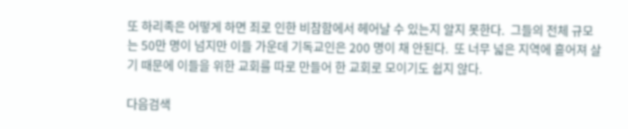또 하리족은 어떻게 하면 죄로 인한 비참함에서 헤어날 수 있는지 알지 못한다.  그들의 전체 규모는 50만 명이 넘지만 이들 가운데 기독교인은 200 명이 채 안된다.  또 너무 넓은 지역에 흩어져 살기 때문에 이들을 위한 교회를 따로 만들어 한 교회로 모이기도 쉽지 않다.

다음검색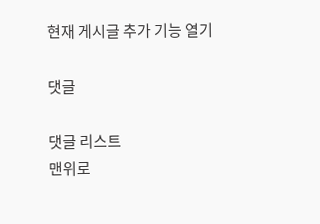현재 게시글 추가 기능 열기

댓글

댓글 리스트
맨위로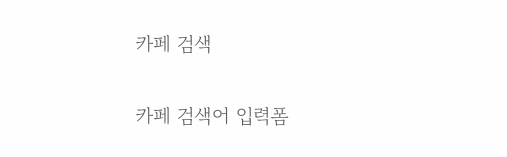카페 검색

카페 검색어 입력폼